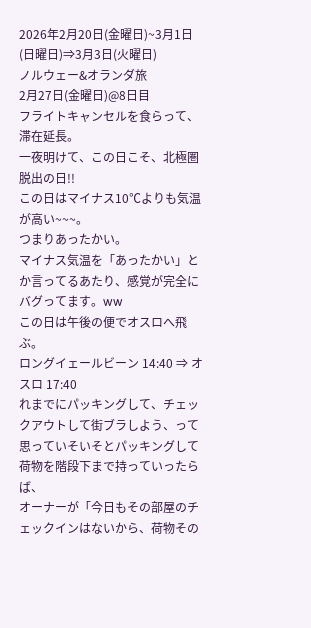2026年2月20日(金曜日)~3月1日(日曜日)⇒3月3日(火曜日)
ノルウェー&オランダ旅
2月27日(金曜日)@8日目
フライトキャンセルを食らって、滞在延長。
一夜明けて、この日こそ、北極圏脱出の日!!
この日はマイナス10℃よりも気温が高い~~~。
つまりあったかい。
マイナス気温を「あったかい」とか言ってるあたり、感覚が完全にバグってます。ww
この日は午後の便でオスロへ飛ぶ。
ロングイェールビーン 14:40 ⇒ オスロ 17:40
れまでにパッキングして、チェックアウトして街ブラしよう、って思っていそいそとパッキングして荷物を階段下まで持っていったらば、
オーナーが「今日もその部屋のチェックインはないから、荷物その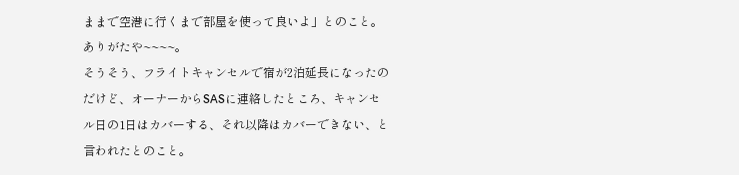ままで空港に行くまで部屋を使って良いよ」とのこと。
ありがたや~~~~。
そうそう、フライトキャンセルで宿が2泊延長になったのだけど、オーナーからSASに連絡したところ、キャンセル日の1日はカバーする、それ以降はカバーできない、と言われたとのこと。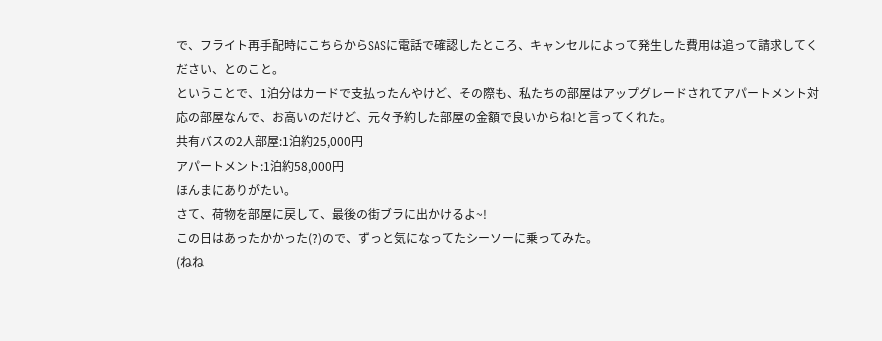で、フライト再手配時にこちらからSASに電話で確認したところ、キャンセルによって発生した費用は追って請求してください、とのこと。
ということで、1泊分はカードで支払ったんやけど、その際も、私たちの部屋はアップグレードされてアパートメント対応の部屋なんで、お高いのだけど、元々予約した部屋の金額で良いからね!と言ってくれた。
共有バスの2人部屋:1泊約25,000円
アパートメント:1泊約58,000円
ほんまにありがたい。
さて、荷物を部屋に戻して、最後の街ブラに出かけるよ~!
この日はあったかかった(?)ので、ずっと気になってたシーソーに乗ってみた。
(ねね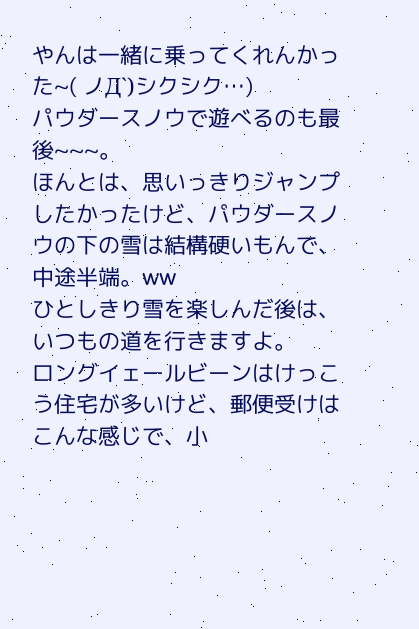やんは一緒に乗ってくれんかった~( ノД`)シクシク…)
パウダースノウで遊べるのも最後~~~。
ほんとは、思いっきりジャンプしたかったけど、パウダースノウの下の雪は結構硬いもんで、中途半端。ww
ひとしきり雪を楽しんだ後は、いつもの道を行きますよ。
ロングイェールビーンはけっこう住宅が多いけど、郵便受けはこんな感じで、小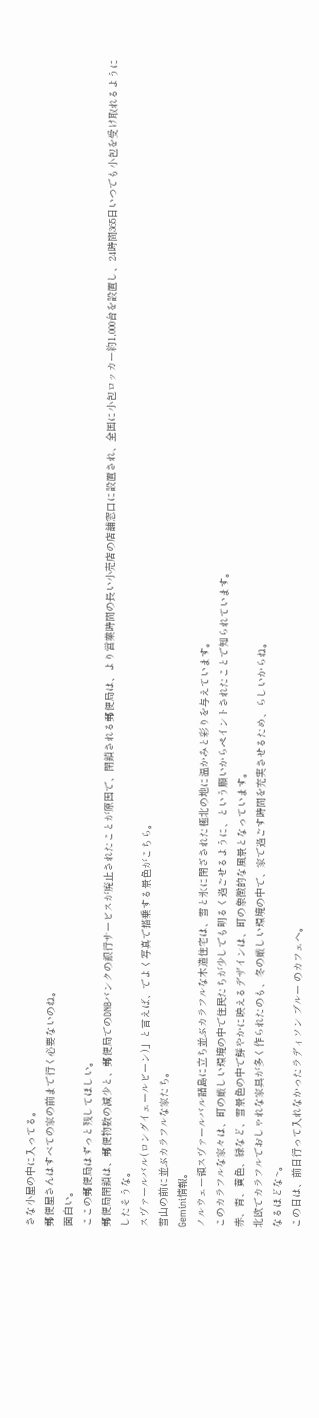さな小屋の中に入ってる。
郵便屋さんはすべての家の前まで行く必要ないのね。
面白い。
ここの郵便局はずっと残してほしい。
郵便局閉鎖は、郵便物数の減少と、郵便局でのDNBバンクの銀行サービスが廃止されたことが原因で、閉鎖される郵便局は、より営業時間の長い小売店の店舗窓口に設置され、全国に小包ロッカー約1,000台を設置し、24時間365日いつでも小包を受け取れるようにしたそうな。
スヴァールバル(ロングイェールビーン)」と言えば、でよく写真で搭乗する景色がこちら。
雪山の前に並ぶカラフルな家たち。
Gemini情報。
ノルウェー領スヴァールバル諸島に立ち並ぶカラフルな木造住宅は、雪と氷に閉ざされた極北の地に温かみと彩りを与えています。
このカラフルな家々は、町の厳しい環境の中で住民たちが少しでも明るく過ごせるように、という願いからペイントされたことで知られています。
赤、青、黄色、緑など、雪景色の中で鮮やかに映えるデザインは、町の象徴的な風景となっています。
北欧でカラフルでおしゃれな家具が多く作られたのも、冬の厳しい環境の中で、家で過ごす時間を充実させるため、らしいからね。
なるほどな~。
この日は、前日行って入れなかったラディソン ブルー のカフェへ。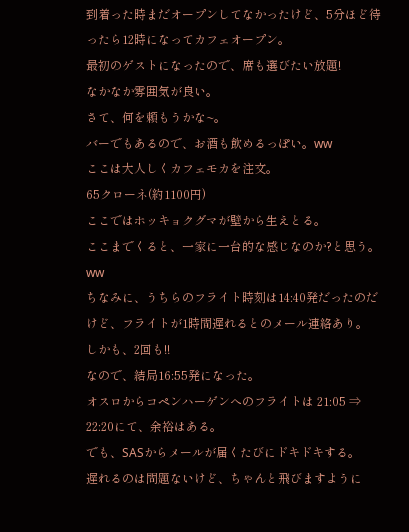到着った時まだオープンしてなかったけど、5分ほど待ったら12時になってカフェオープン。
最初のゲストになったので、席も選びたい放題!
なかなか雰囲気が良い。
さて、何を頼もうかな~。
バーでもあるので、お酒も飲めるっぽい。ww
ここは大人しくカフェモカを注文。
65クローネ(約1100円)
ここではホッキョクグマが壁から生えとる。
ここまでくると、一家に一台的な感じなのか?と思う。ww
ちなみに、うちらのフライト時刻は14:40発だったのだけど、フライトが1時間遅れるとのメール連絡あり。
しかも、2回も!!
なので、結局16:55発になった。
オスロからコペンハーゲンへのフライトは 21:05 ⇒ 22:20にて、余裕はある。
でも、SASからメールが届くたびにドキドキする。
遅れるのは問題ないけど、ちゃんと飛びますように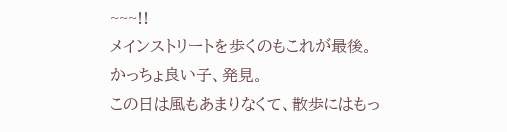~~~!!
メインストリートを歩くのもこれが最後。
かっちょ良い子、発見。
この日は風もあまりなくて、散歩にはもっ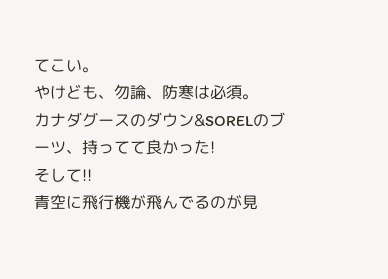てこい。
やけども、勿論、防寒は必須。
カナダグースのダウン&SORELのブーツ、持ってて良かった!
そして!!
青空に飛行機が飛んでるのが見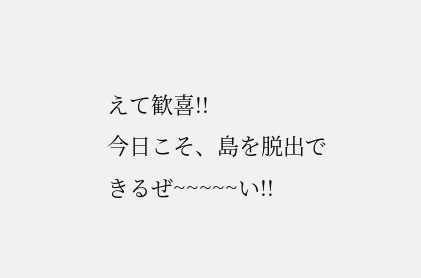えて歓喜!!
今日こそ、島を脱出できるぜ~~~~~い!!